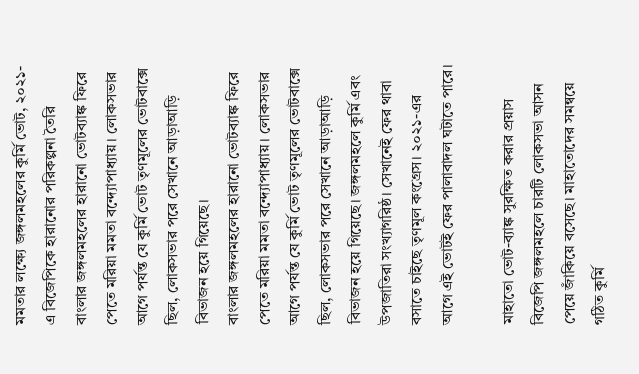মমতার লক্ষ্যে জঙ্গলমহলের কুর্মি ভোট, ২০২১-এ বিজেপিকে হারানোর পরিকল্পনা তৈরি
বাংলার জঙ্গলমহলের হারানো ভোটব্যাঙ্ক ফিরে পেতে মরিয়া মমতা বন্দ্যোপাধ্যায়। লোকসভার আগে পর্যন্ত যে কুর্মি ভোট তৃণমূলের ভোটবাক্সে ছিল, লোকসভার পরে সেখানে আড়াআড়ি বিভাজন হয়ে গিয়েছে।
বাংলার জঙ্গলমহলের হারানো ভোটব্যাঙ্ক ফিরে পেতে মরিয়া মমতা বন্দ্যোপাধ্যায়। লোকসভার আগে পর্যন্ত যে কুর্মি ভোট তৃণমূলের ভোটবাক্সে ছিল, লোকসভার পরে সেখানে আড়াআড়ি বিভাজন হয়ে গিয়েছে। জঙ্গলমহলে কুর্মি এবং উপজাতিরা সংখ্যাগরিষ্ঠ। সেখানেই ফের থাবা বসাতে চাইছে তৃণমূল কংগ্রেস। ২০২১-এর আগে এই ভোটই ফের পালাবাদল ঘটাতে পারে।

মাহাতো ভোট-ব্যাঙ্ক সুরক্ষিত করার প্রয়াস
বিজেপি জঙ্গলমহলে চারটি লোকসভা আসন পেয়ে জাঁকিয়ে বসেছে। মাহাতোদের সমন্বয়ে গঠিত কুর্মি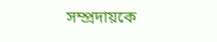সম্প্রদায়কে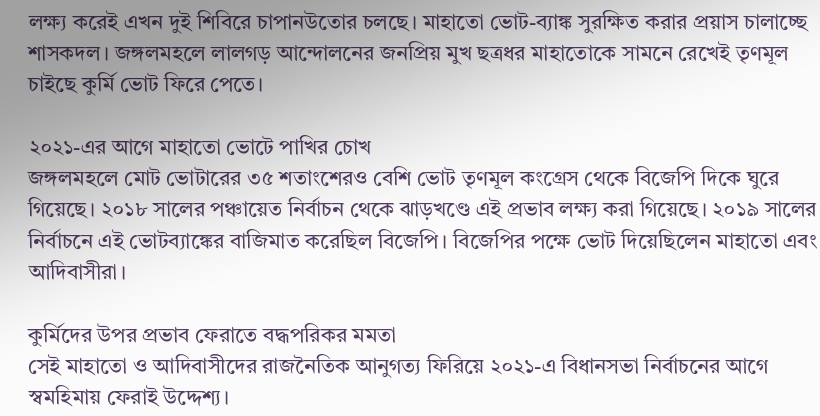লক্ষ্য করেই এখন দুই শিবিরে চাপানউতোর চলছে। মাহাতো ভোট-ব্যাঙ্ক সুরক্ষিত করার প্রয়াস চালাচ্ছে শাসকদল। জঙ্গলমহলে লালগড় আন্দোলনের জনপ্রিয় মুখ ছত্রধর মাহাতোকে সামনে রেখেই তৃণমূল চাইছে কুর্মি ভোট ফিরে পেতে।

২০২১-এর আগে মাহাতো ভোটে পাখির চোখ
জঙ্গলমহলে মোট ভোটারের ৩৫ শতাংশেরও বেশি ভোট তৃণমূল কংগ্রেস থেকে বিজেপি দিকে ঘুরে গিয়েছে। ২০১৮ সালের পঞ্চায়েত নির্বাচন থেকে ঝাড়খণ্ডে এই প্রভাব লক্ষ্য করা গিয়েছে। ২০১৯ সালের নির্বাচনে এই ভোটব্যাঙ্কের বাজিমাত করেছিল বিজেপি। বিজেপির পক্ষে ভোট দিয়েছিলেন মাহাতো এবং আদিবাসীরা।

কুর্মিদের উপর প্রভাব ফেরাতে বদ্ধপরিকর মমতা
সেই মাহাতো ও আদিবাসীদের রাজনৈতিক আনুগত্য ফিরিয়ে ২০২১-এ বিধানসভা নির্বাচনের আগে স্বমহিমায় ফেরাই উদ্দেশ্য।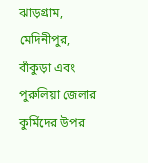ঝাড়গ্রাম, মেদিনীপুর, বাঁকুড়া এবং পুরুলিয়া জেলার কুর্মিদের উপর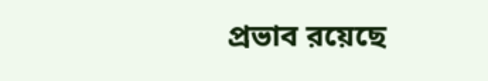প্রভাব রয়েছে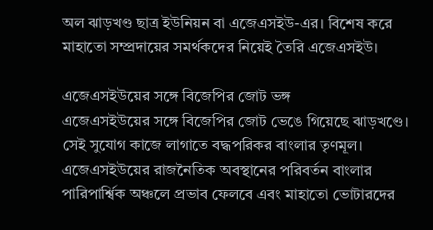অল ঝাড়খণ্ড ছাত্র ইউনিয়ন বা এজেএসইউ-এর। বিশেষ করে মাহাতো সম্প্রদায়ের সমর্থকদের নিয়েই তৈরি এজেএসইউ।

এজেএসইউয়ের সঙ্গে বিজেপির জোট ভঙ্গ
এজেএসইউয়ের সঙ্গে বিজেপির জোট ভেঙে গিয়েছে ঝাড়খণ্ডে। সেই সুযোগ কাজে লাগাতে বদ্ধপরিকর বাংলার তৃণমূল। এজেএসইউয়ের রাজনৈতিক অবস্থানের পরিবর্তন বাংলার পারিপার্শ্বিক অঞ্চলে প্রভাব ফেলবে এবং মাহাতো ভোটারদের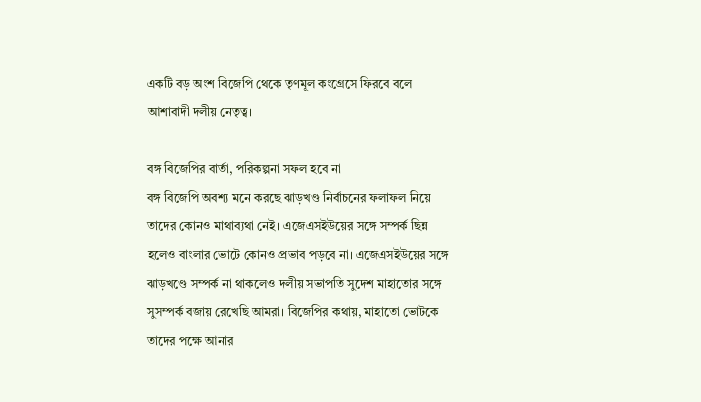একটি বড় অংশ বিজেপি থেকে তৃণমূল কংগ্রেসে ফিরবে বলে আশাবাদী দলীয় নেতৃত্ব।

বঙ্গ বিজেপির বার্তা, পরিকল্পনা সফল হবে না
বঙ্গ বিজেপি অবশ্য মনে করছে ঝাড়খণ্ড নির্বাচনের ফলাফল নিয়ে তাদের কোনও মাথাব্যথা নেই। এজেএসইউয়ের সঙ্গে সম্পর্ক ছিন্ন হলেও বাংলার ভোটে কোনও প্রভাব পড়বে না। এজেএসইউয়ের সঙ্গে ঝাড়খণ্ডে সম্পর্ক না থাকলেও দলীয় সভাপতি সুদেশ মাহাতোর সঙ্গে সুসম্পর্ক বজায় রেখেছি আমরা। বিজেপির কথায়, মাহাতো ভোটকে তাদের পক্ষে আনার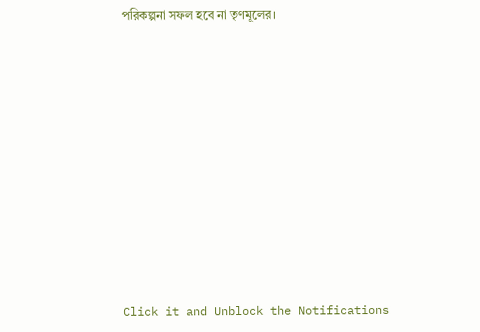পরিকল্পনা সফল হবে না তৃণমূলের।












Click it and Unblock the Notifications